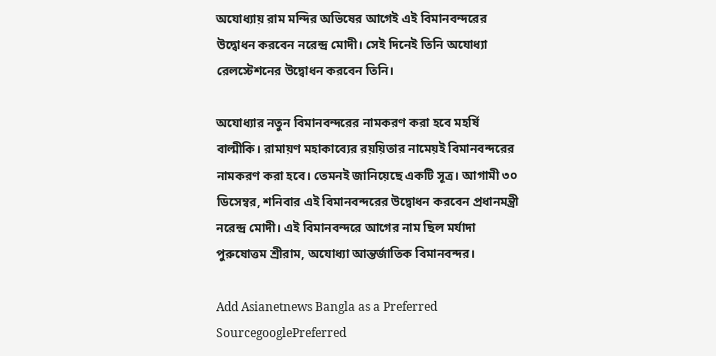অযোধ্যায় রাম মন্দির অভিষের আগেই এই বিমানবন্দরের উদ্বোধন করবেন নরেন্দ্র মোদী। সেই দিনেই তিনি অযোধ্যা রেলস্টেশনের উদ্বোধন করবেন তিনি।

অযোধ্যার নতুন বিমানবন্দরের নামকরণ করা হবে মহর্ষি বাল্মীকি। রামায়ণ মহাকাব্যের রয়য়িতার নামেয়ই বিমানবন্দরের নামকরণ করা হবে। তেমনই জানিয়েছে একটি সূত্র। আগামী ৩০ ডিসেম্বর, শনিবার এই বিমানবন্দরের উদ্বোধন করবেন প্রধানমন্ত্রী নরেন্দ্র মোদী। এই বিমানবন্দরে আগের নাম ছিল মর্যাদা পুরুষোত্তম শ্রীরাম, অযোধ্যা আন্তর্জাতিক বিমানবন্দর।

Add Asianetnews Bangla as a Preferred SourcegooglePreferred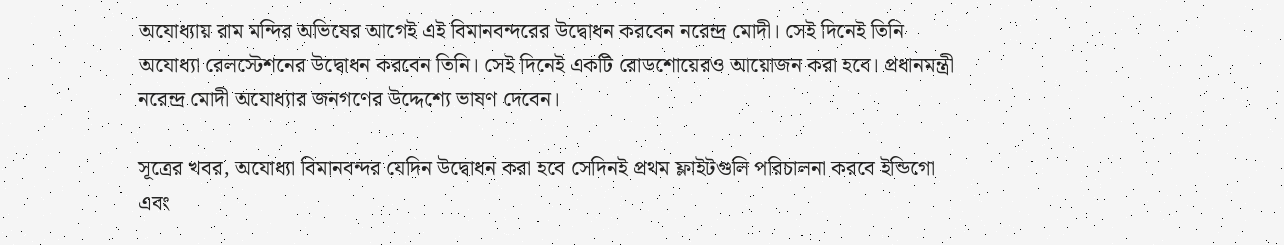অযোধ্যায় রাম মন্দির অভিষের আগেই এই বিমানবন্দরের উদ্বোধন করবেন নরেন্দ্র মোদী। সেই দিনেই তিনি অযোধ্যা রেলস্টেশনের উদ্বোধন করবেন তিনি। সেই দিনেই একটি রোডশোয়েরও আয়োজন করা হবে। প্রধানমন্ত্রী নরেন্দ্র মোদী অযোধ্যার জনগণের উদ্দেশ্যে ভাষণ দেবেন।

সূত্রের খবর, অযোধ্যা বিমানবন্দর যেদিন উদ্বোধন করা হবে সেদিনই প্রথম ফ্লাইটগুলি পরিচালনা করবে ইন্ডিগো এবং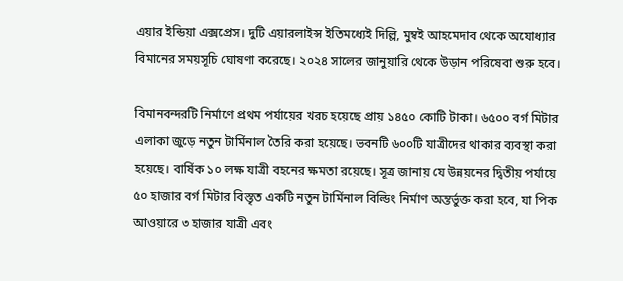এয়ার ইন্ডিয়া এক্সপ্রেস। দুটি এয়ারলাইন্স ইতিমধ্যেই দিল্লি, মুম্বই আহমেদাব থেকে অযোধ্যার বিমানের সময়সূচি ঘোষণা করেছে। ২০২৪ সালের জানুয়ারি থেকে উড়ান পরিষেবা শুরু হবে।

বিমানবন্দরটি নির্মাণে প্রথম পর্যায়ের খরচ হয়েছে প্রায় ১৪৫০ কোটি টাকা। ৬৫০০ বর্গ মিটার এলাকা জুড়ে নতুন টার্মিনাল তৈরি করা হয়েছে। ভবনটি ৬০০টি যাত্রীদের থাকার ব্যবস্থা করা হয়েছে। বার্ষিক ১০ লক্ষ যাত্রী বহনের ক্ষমতা রয়েছে। সূত্র জানায় যে উন্নয়নের দ্বিতীয় পর্যায়ে ৫০ হাজার বর্গ মিটার বিস্তৃত একটি নতুন টার্মিনাল বিল্ডিং নির্মাণ অন্তর্ভুক্ত করা হবে, যা পিক আওয়ারে ৩ হাজার যাত্রী এবং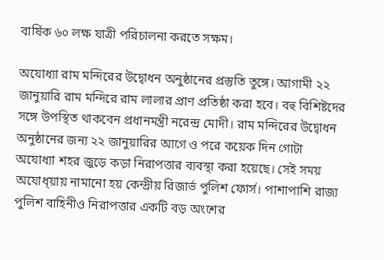বার্ষিক ৬০ লক্ষ যাত্রী পরিচালনা করতে সক্ষম।

অযোধ্যা রাম মন্দিরের উদ্বোধন অনুষ্ঠানের প্রস্তুতি তুঙ্গে। আগামী ২২ জানুয়ারি রাম মন্দিরে রাম লালার প্রাণ প্রতিষ্ঠা করা হবে। বহু বিশিষ্টদের সঙ্গে উপস্থিত থাকবেন প্রধানমন্ত্রী নরেন্দ্র মোদী। রাম মন্দিরের উদ্বোধন অনুষ্ঠানের জন্য ২২ জানুয়ারির আগে ও পরে কয়েক দিন গোটা অযোধ্যা শহর জুড়ে কড়া নিরাপত্তার ব্যবস্থা করা হয়েছে। সেই সময় অযোধ্য়ায় নামানো হয় কেন্দ্রীয় রিজার্ভ পুলিশ ফোর্স। পাশাপাশি রাজ্য পুলিশ বাহিনীও নিরাপত্তার একটি বড় অংশের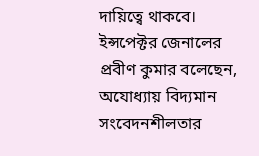দায়িত্বে থাকবে। ইন্সপেক্টর জেনালের প্রবীণ কুমার বলেছেন, অযোধ্যায় বিদ্যমান সংবেদনশীলতার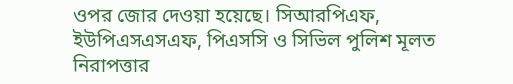ওপর জোর দেওয়া হয়েছে। সিআরপিএফ, ইউপিএসএসএফ, পিএসসি ও সিভিল পুলিশ মূলত নিরাপত্তার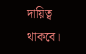দায়িত্ব থাকবে।